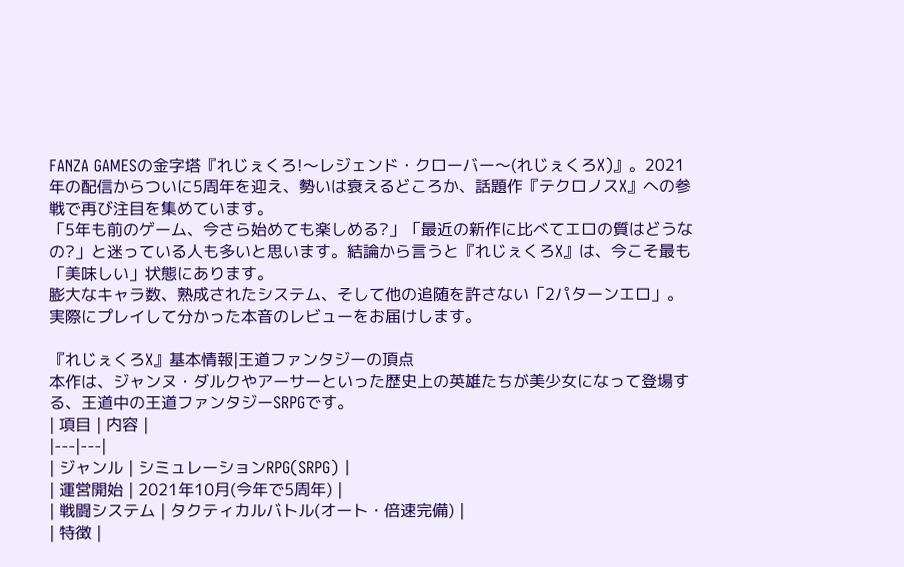FANZA GAMESの金字塔『れじぇくろ!〜レジェンド・クローバー〜(れじぇくろX)』。2021年の配信からついに5周年を迎え、勢いは衰えるどころか、話題作『テクロノスX』への参戦で再び注目を集めています。
「5年も前のゲーム、今さら始めても楽しめる?」「最近の新作に比べてエロの質はどうなの?」と迷っている人も多いと思います。結論から言うと『れじぇくろX』は、今こそ最も「美味しい」状態にあります。
膨大なキャラ数、熟成されたシステム、そして他の追随を許さない「2パターンエロ」。実際にプレイして分かった本音のレビューをお届けします。

『れじぇくろX』基本情報|王道ファンタジーの頂点
本作は、ジャンヌ・ダルクやアーサーといった歴史上の英雄たちが美少女になって登場する、王道中の王道ファンタジーSRPGです。
| 項目 | 内容 |
|---|---|
| ジャンル | シミュレーションRPG(SRPG) |
| 運営開始 | 2021年10月(今年で5周年) |
| 戦闘システム | タクティカルバトル(オート・倍速完備) |
| 特徴 |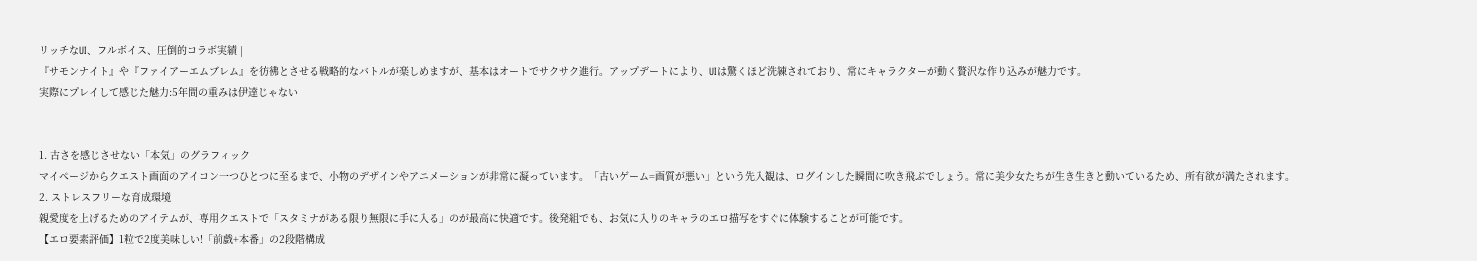リッチなUI、フルボイス、圧倒的コラボ実績 |
『サモンナイト』や『ファイアーエムブレム』を彷彿とさせる戦略的なバトルが楽しめますが、基本はオートでサクサク進行。アップデートにより、UIは驚くほど洗練されており、常にキャラクターが動く贅沢な作り込みが魅力です。
実際にプレイして感じた魅力:5年間の重みは伊達じゃない


1. 古さを感じさせない「本気」のグラフィック
マイページからクエスト画面のアイコン一つひとつに至るまで、小物のデザインやアニメーションが非常に凝っています。「古いゲーム=画質が悪い」という先入観は、ログインした瞬間に吹き飛ぶでしょう。常に美少女たちが生き生きと動いているため、所有欲が満たされます。
2. ストレスフリーな育成環境
親愛度を上げるためのアイテムが、専用クエストで「スタミナがある限り無限に手に入る」のが最高に快適です。後発組でも、お気に入りのキャラのエロ描写をすぐに体験することが可能です。
【エロ要素評価】1粒で2度美味しい!「前戯+本番」の2段階構成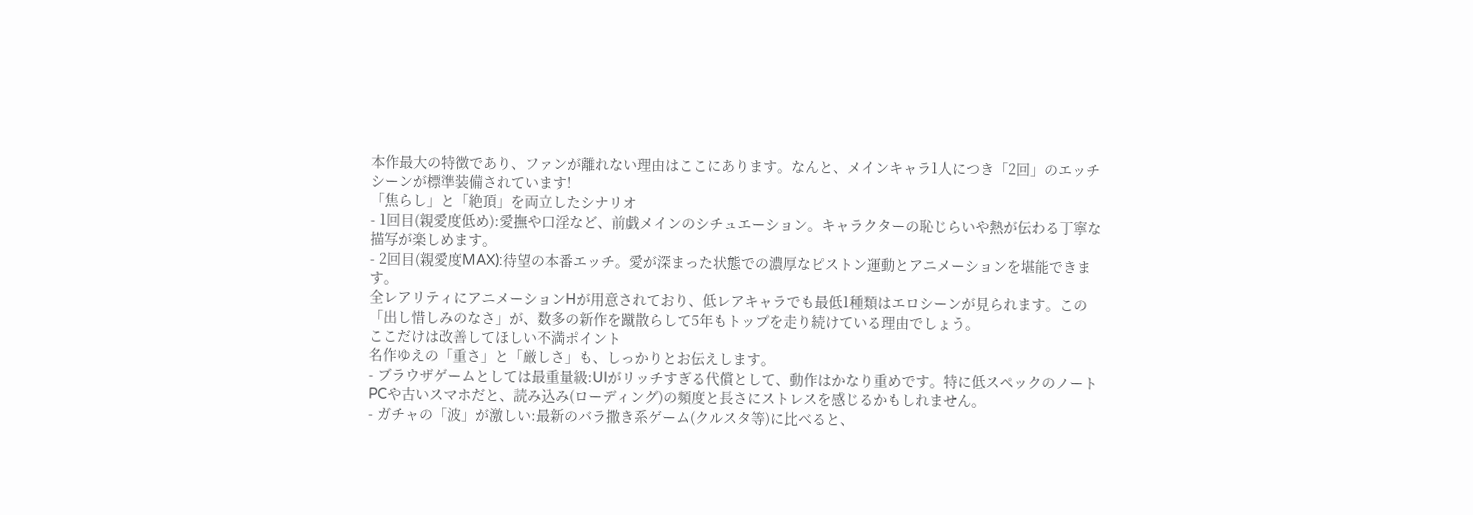本作最大の特徴であり、ファンが離れない理由はここにあります。なんと、メインキャラ1人につき「2回」のエッチシーンが標準装備されています!
「焦らし」と「絶頂」を両立したシナリオ
- 1回目(親愛度低め):愛撫や口淫など、前戯メインのシチュエーション。キャラクターの恥じらいや熱が伝わる丁寧な描写が楽しめます。
- 2回目(親愛度MAX):待望の本番エッチ。愛が深まった状態での濃厚なピストン運動とアニメーションを堪能できます。
全レアリティにアニメーションHが用意されており、低レアキャラでも最低1種類はエロシーンが見られます。この「出し惜しみのなさ」が、数多の新作を蹴散らして5年もトップを走り続けている理由でしょう。
ここだけは改善してほしい不満ポイント
名作ゆえの「重さ」と「厳しさ」も、しっかりとお伝えします。
- ブラウザゲームとしては最重量級:UIがリッチすぎる代償として、動作はかなり重めです。特に低スペックのノートPCや古いスマホだと、読み込み(ローディング)の頻度と長さにストレスを感じるかもしれません。
- ガチャの「波」が激しい:最新のバラ撒き系ゲーム(クルスタ等)に比べると、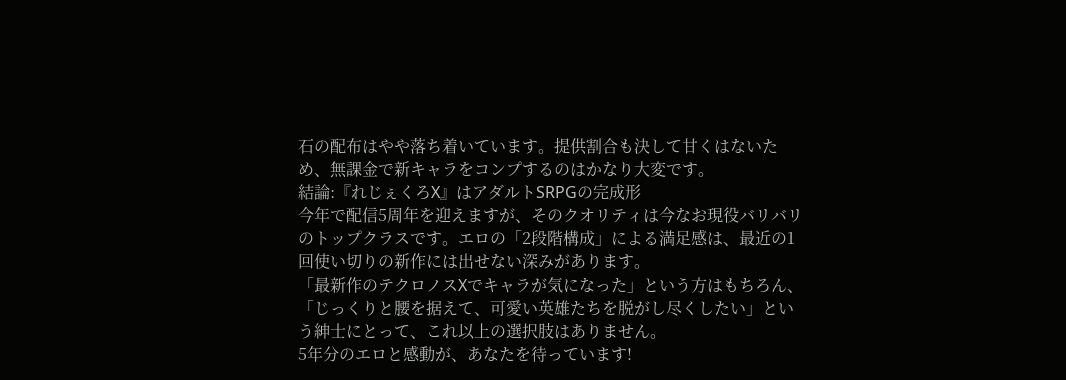石の配布はやや落ち着いています。提供割合も決して甘くはないため、無課金で新キャラをコンプするのはかなり大変です。
結論:『れじぇくろX』はアダルトSRPGの完成形
今年で配信5周年を迎えますが、そのクオリティは今なお現役バリバリのトップクラスです。エロの「2段階構成」による満足感は、最近の1回使い切りの新作には出せない深みがあります。
「最新作のテクロノスXでキャラが気になった」という方はもちろん、「じっくりと腰を据えて、可愛い英雄たちを脱がし尽くしたい」という紳士にとって、これ以上の選択肢はありません。
5年分のエロと感動が、あなたを待っています!